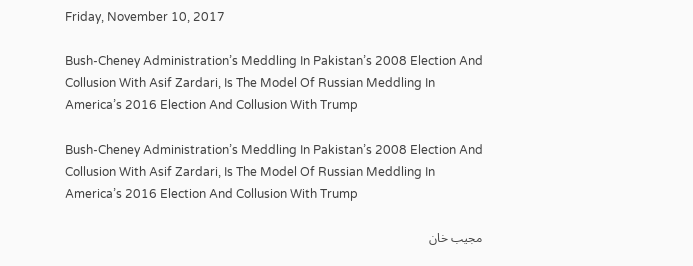Friday, November 10, 2017

Bush-Cheney Administration’s Meddling In Pakistan’s 2008 Election And Collusion With Asif Zardari, Is The Model Of Russian Meddling In America’s 2016 Election And Collusion With Trump

Bush-Cheney Administration’s Meddling In Pakistan’s 2008 Election And Collusion With Asif Zardari, Is The Model Of Russian Meddling In America’s 2016 Election And Collusion With Trump

مجیب خان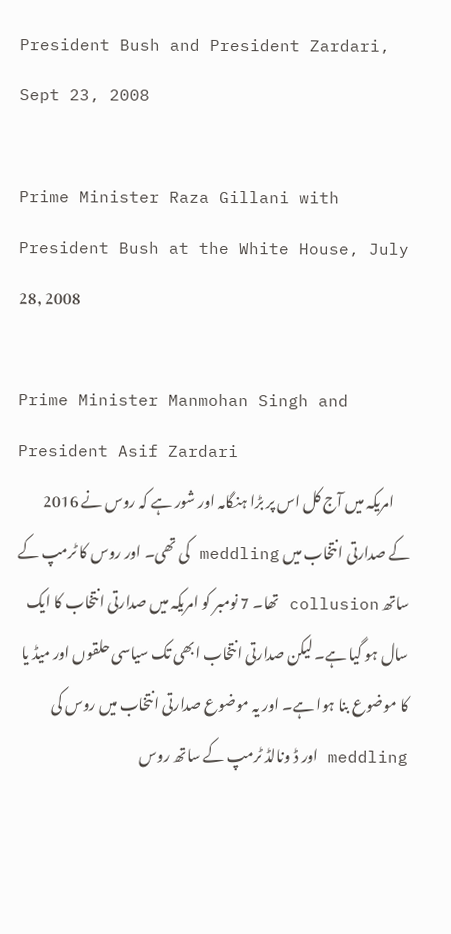President Bush and President Zardari, Sept 23, 2008

Prime Minister Raza Gillani with President Bush at the White House, July 28, 2008

Prime Minister Manmohan Singh and President Asif Zardari
     امریکہ میں آج کل اس پر بڑا ہنگامہ اور شور ہے کہ روس نے 2016 کے صدارتی انتخاب میں meddling کی تھی۔ اور روس کا ٹرمپ کے ساتھ collusion تھا۔ 7 نومبر کو امریکہ میں صدارتی انتخاب کا ایک سال ہو گیا ہے۔ لیکن صدارتی انتخاب ابھی تک سیاسی حلقوں اور میڈ یا کا موضوع بنا ہوا ہے۔ اور یہ موضوع صدارتی انتخاب میں روس کی meddling اور ڈ ونالڈ ٹرمپ کے ساتھ روس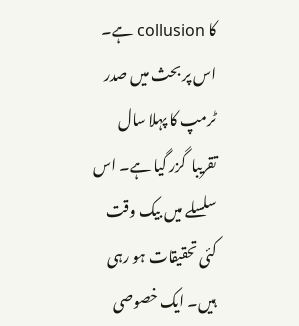کا collusion ہے۔ اس پر بحث میں صدر ٹرمپ کا پہلا سال تقریبا  گزر گیا ہے۔ اس سلسلے میں بیک وقت کئی تحقیقات ہو رہی ہیں۔ ایک خصوصی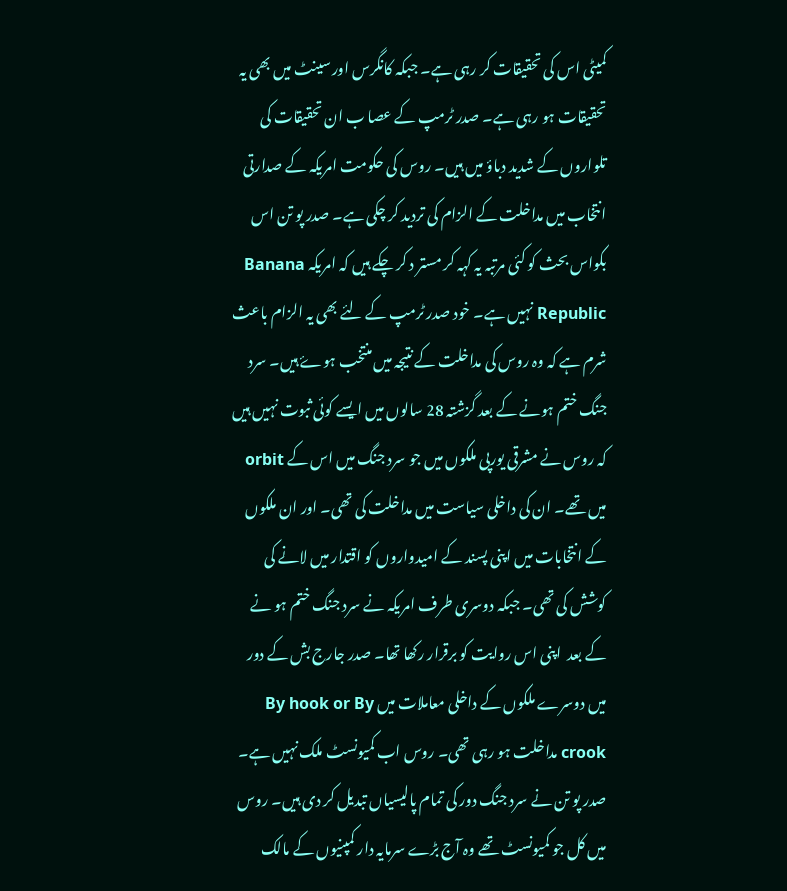کمیٹی اس کی تحقیقات کر رہی ہے۔ جبکہ کانگرس اور سینٹ میں بھی یہ تحقیقات ہو رہی ہے۔ صدر ٹرمپ کے عصا ب ان تحقیقات کی تلواروں کے شدید دباؤ میں ہیں۔ روس کی حکومت امریکہ کے صدارتی انتخاب میں مداخلت کے الزام کی تردید کر چکی ہے۔ صدر پو تن اس بکواس بحث کو کئی مرتبہ یہ کہہ کر مستر د کر چکے ہیں کہ امریکہ Banana Republic نہیں ہے۔ خود صدر ٹرمپ کے لئے بھی یہ الزام باعث شرم ہے کہ وہ روس کی مداخلت کے نتیجہ میں منتخب ہوۓ ہیں۔ سرد جنگ ختم ہونے کے بعد گزشتہ 28 سالوں میں ایسے کوئی ثبوت نہیں ہیں کہ روس نے مشرقی یورپی ملکوں میں جو سرد جنگ میں اس کے orbit میں تھے۔ ان کی داخلی سیاست میں مداخلت کی تھی۔ اور ان ملکوں کے انتخابات میں اپنی پسند کے امیدواروں کو اقتدار میں لانے کی کوشش کی تھی۔ جبکہ دوسری طرف امریکہ نے سرد جنگ ختم ہو نے کے بعد  اپنی اس روایت کو برقرار رکھا تھا۔ صدر جارج بش کے دور میں دوسرے ملکوں کے داخلی معاملات میں By hook or By crook مداخلت ہو رہی تھی۔ روس اب کمیونسٹ ملک نہیں ہے۔ صدر پو تن نے سرد جنگ دور کی تمام پالیسیاں تبدیل کر دی ہیں۔ روس میں کل جو کمیونسٹ تھے وہ آج بڑے سرمایہ دار کمپنیوں کے مالک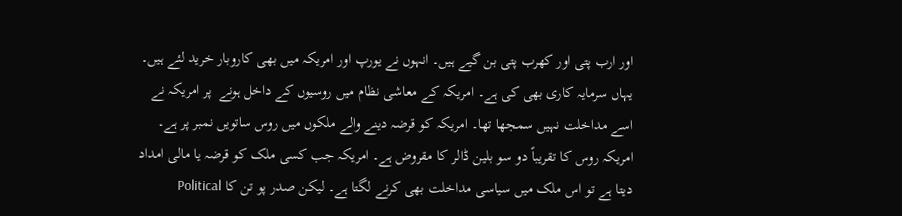اور ارب پتی اور کھرب پتی بن گیے ہیں۔ انہوں نے یورپ اور امریکہ میں بھی کاروبار خرید لئے ہیں۔ یہاں سرمایہ کاری بھی کی ہے۔ امریکہ کے معاشی نظام میں روسیوں کے داخل ہونے  پر امریکہ نے اسے مداخلت نہیں سمجھا تھا۔ امریکہ کو قرضہ دینے والے ملکوں میں روس ساتویں نمبر پر ہے۔ امریکہ روس کا تقریباً دو سو بلین ڈالر کا مقروض ہے۔ امریکہ جب کسی ملک کو قرضہ یا مالی امداد دیتا ہے تو اس ملک میں سیاسی مداخلت بھی کرنے لگتا ہے۔ لیکن صدر پو تن کا Political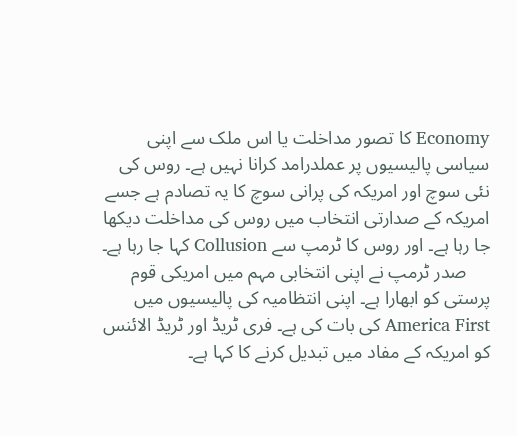Economy کا تصور مداخلت یا اس ملک سے اپنی سیاسی پالیسیوں پر عملدرامد کرانا نہیں ہے۔ روس کی نئی سوچ اور امریکہ کی پرانی سوچ کا یہ تصادم ہے جسے امریکہ کے صدارتی انتخاب میں روس کی مداخلت دیکھا جا رہا ہے۔ اور روس کا ٹرمپ سے Collusion کہا جا رہا ہے۔
     صدر ٹرمپ نے اپنی انتخابی مہم میں امریکی قوم پرستی کو ابھارا ہے۔ اپنی انتظامیہ کی پالیسیوں میں America First کی بات کی ہے۔ فری ٹریڈ اور ٹریڈ الائنس کو امریکہ کے مفاد میں تبدیل کرنے کا کہا ہے۔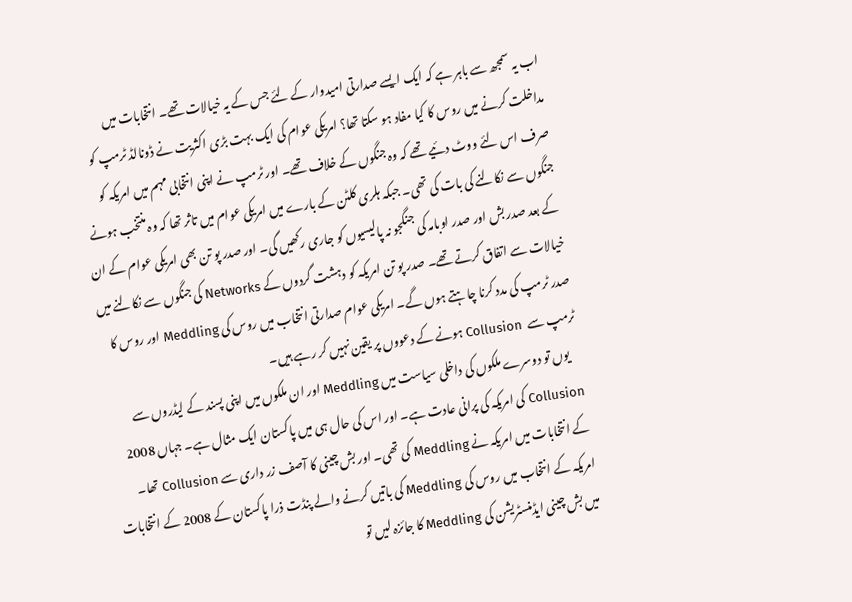اب یہ سمجھ سے باہر ہے کہ ایک ایسے صدارتی امیدوار کے لئے جس کے یہ خیالات تھے۔ انتخابات میں مداخلت کرنے میں روس کا کیا مفاد ہو سکتا تھا؟ امریکی عوام کی ایک بہت بڑی اکثریت نے ڈونالڈ ٹرمپ کو صرف اس لئے ووٹ دئیے تھے کہ وہ جنگوں کے خلاف تھے۔ اور ٹرمپ نے اپنی انتخابی مہم میں امریکہ کو جنگوں سے نکالنے کی بات کی تھی۔ جبکہ ہلری کلٹن کے بارے میں امریکی عوام میں تاثر تھا کہ وہ منتخب ہونے کے بعد صدر بش اور صدر اوبامہ کی جنگجو نہ پالیسیوں کو جاری رکھیں گی۔ اور صدر پو تن بھی امریکی عوام کے ان خیالات سے اتفاق کرتے تھے۔ صدر پو تن امریکہ کو دہشت گردوں کے Networks کی جنگوں سے نکالنے میں صدر ٹرمپ کی مدد کرنا چاہتے ہوں گے۔ امریکی عوام صدارتی انتخاب میں روس کی Meddling اور روس کا ٹرمپ سے  Collusion ہونے کے دعووں پر یقین نہیں کر رہے ہیں۔
    یوں تو دوسرے ملکوں کی داخلی سیاست میں Meddling اور ان ملکوں میں اپنی پسند کے لیڈروں سے Collusion کی امریکہ کی پرانی عادت ہے۔ اور اس کی حال ہی میں پاکستان ایک مثال ہے۔ جہاں 2008 کے انتخابات میں امریکہ نے Meddling کی تھی۔ اور بش چینی کا آصف زر داری سے Collusion تھا۔ امریکہ کے انتخاب میں روس کی Meddling کی باتیں کرنے والے پنڈت ذرا پاکستان کے 2008 کے انتخابات میں بش چینی ایڈمنسٹریشن کی Meddling کا جائزہ لیں تو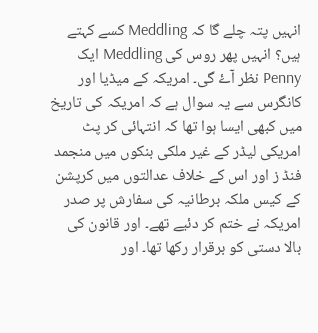انہیں پتہ چلے گا کہ Meddling کسے کہتے ہیں؟ انہیں پھر روس کی Meddling ایک Penny نظر آۓ گی۔ امریکہ کے میڈیا اور کانگرس سے یہ سوال ہے کہ امریکہ کی تاریخ میں کبھی ایسا ہوا تھا کہ انتہائی کر پٹ امریکی لیڈر کے غیر ملکی بنکوں میں منجمد فنڈ ز اور اس کے خلاف عدالتوں میں کرپشن کے کیس ملکہ برطانیہ کی سفارش پر صدر امریکہ نے ختم کر دئیے تھے۔ اور قانون کی بالا دستی کو برقرار رکھا تھا۔ اور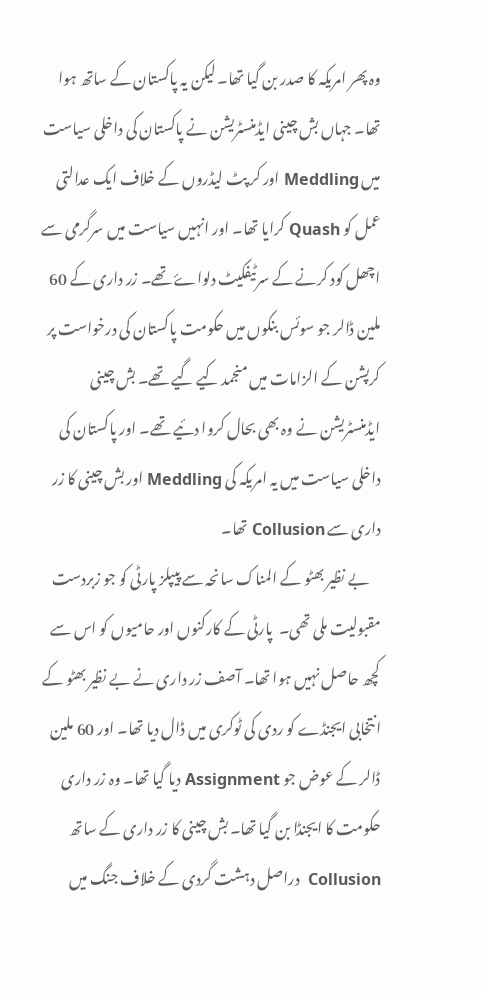وہ پھر امریکہ کا صدر بن گیا تھا۔ لیکن یہ پاکستان کے ساتھ ہوا تھا۔ جہاں بش چینی ایڈمنسٹریشن نے پاکستان کی داخلی سیاست میں Meddling اور کر پٹ لیڈروں کے خلاف ایک عدالتی عمل کو Quash کرایا تھا۔ اور انہیں سیاست میں سرگرمی سے اچھل کود کرنے کے سرٹیفکیٹ دلواۓ تھے۔ زر داری کے 60 ملین ڈالر جو سوئس بنکوں میں حکومت پاکستان کی درخواست پر کرپشن کے الزامات میں منجمد کیے گیے تھے۔ بش چینی ایڈمنسٹریشن نے وہ بھی بحال کروا دئیے تھے۔ اور پاکستان کی داخلی سیاست میں یہ امریکہ کی Meddling اور بش چینی کا زر داری سے Collusion تھا۔
    بے نظیر بھٹو کے المناک سانحہ سے پیپلز پارٹی کو جو زبردست مقبولیت ملی تھی۔  پارٹی کے کارکنوں اور حامیوں کو اس سے کچھ حاصل نہیں ہوا تھا۔ آصف زر داری نے بے نظیر بھٹو کے انتخابی ایجنڈے کو ردی کی ٹوکری میں ڈال دیا تھا۔ اور 60 ملین ڈالر کے عوض جو Assignment دیا گیا تھا۔ وہ زر داری حکومت کا ایجنڈا بن گیا تھا۔ بش چینی کا زر داری کے ساتھ  Collusion  دراصل دہشت گردی کے خلاف جنگ میں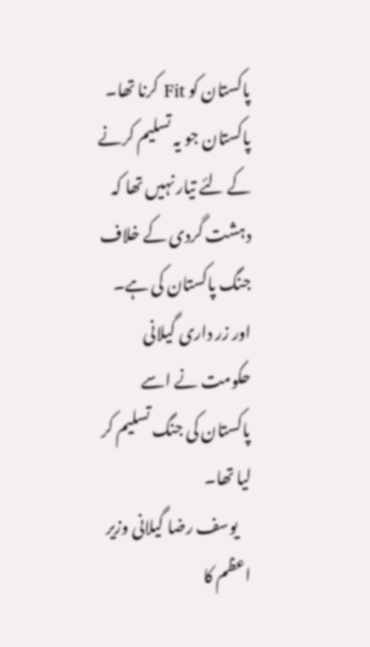پاکستان کو Fit کرنا تھا۔ پاکستان جو یہ تسلیم کرنے کے لئے تیار نہیں تھا کہ دہشت گردی کے خلاف جنگ پاکستان کی ہے۔ اور زر داری گیلانی حکومت نے اسے پاکستان کی جنگ تسلیم کر لیا تھا۔
    یوسف رضا گیلانی وزیر اعظم کا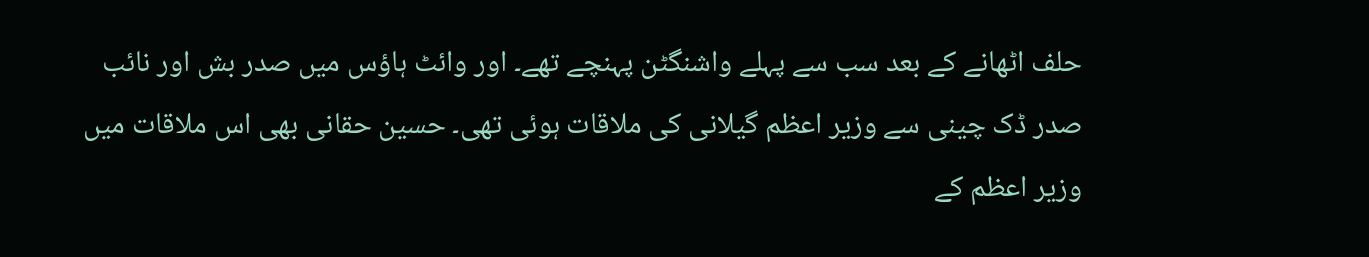حلف اٹھانے کے بعد سب سے پہلے واشنگٹن پہنچے تھے۔ اور وائٹ ہاؤس میں صدر بش اور نائب صدر ڈک چینی سے وزیر اعظم گیلانی کی ملاقات ہوئی تھی۔ حسین حقانی بھی اس ملاقات میں وزیر اعظم کے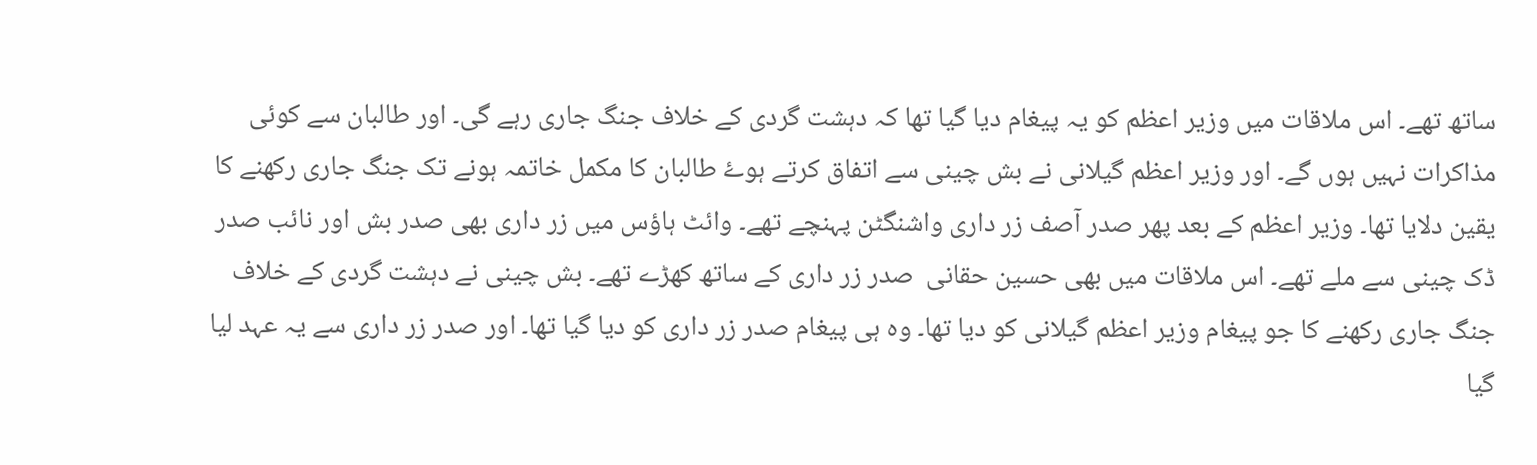ساتھ تھے۔ اس ملاقات میں وزیر اعظم کو یہ پیغام دیا گیا تھا کہ دہشت گردی کے خلاف جنگ جاری رہے گی۔ اور طالبان سے کوئی مذاکرات نہیں ہوں گے۔ اور وزیر اعظم گیلانی نے بش چینی سے اتفاق کرتے ہوۓ طالبان کا مکمل خاتمہ ہونے تک جنگ جاری رکھنے کا یقین دلایا تھا۔ وزیر اعظم کے بعد پھر صدر آصف زر داری واشنگٹن پہنچے تھے۔ وائٹ ہاؤس میں زر داری بھی صدر بش اور نائب صدر ڈک چینی سے ملے تھے۔ اس ملاقات میں بھی حسین حقانی  صدر زر داری کے ساتھ کھڑے تھے۔ بش چینی نے دہشت گردی کے خلاف جنگ جاری رکھنے کا جو پیغام وزیر اعظم گیلانی کو دیا تھا۔ وہ ہی پیغام صدر زر داری کو دیا گیا تھا۔ اور صدر زر داری سے یہ عہد لیا گیا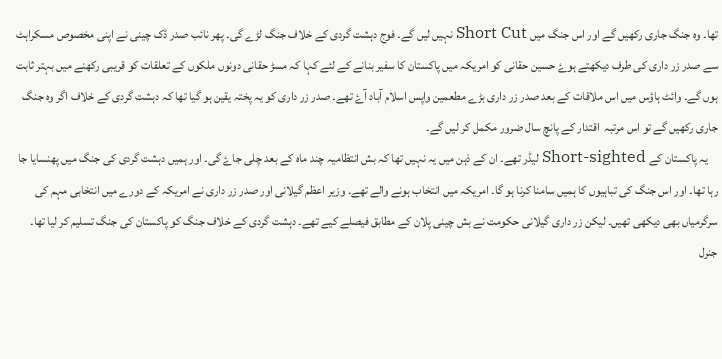تھا۔ وہ جنگ جاری رکھیں گے اور اس جنگ میں Short Cut نہیں لیں گے۔ فوج دہشت گردی کے خلاف جنگ لڑے گی۔ پھر نائب صدر ڈک چینی نے اپنی مخصوص مسکراہٹ سے صدر زر داری کی طرف دیکھتے ہوۓ حسین حقانی کو امریکہ میں پاکستان کا سفیر بنانے کے لئے کہا کہ مسڑ حقانی دونوں ملکوں کے تعلقات کو قریبی رکھنے میں بہتر ثابت ہوں گے۔ وائٹ ہاؤس میں اس ملاقات کے بعد صدر زر داری بڑے مطعمین واپس اسلام آباد آۓ تھے۔ صدر زر داری کو یہ پختہ یقین ہو گیا تھا کہ دہشت گردی کے خلاف اگر وہ جنگ جاری رکھیں گے تو اس مرتبہ  اقتدار کے پانچ سال ضرور مکمل کر لیں گے۔
    یہ پاکستان کے Short-sighted لیڈر تھے۔ ان کے ذہن میں یہ نہیں تھا کہ بش انتظامیہ چند ماہ کے بعد چلی جاۓ گی۔ اور ہمیں دہشت گردی کی جنگ میں پھنسایا جا رہا تھا۔ اور اس جنگ کی تباہیوں کا ہمیں سامنا کرنا ہو گا۔ امریکہ میں انتخاب ہونے والے تھے۔ وزیر اعظم گیلانی اور صدر زر داری نے امریکہ کے دورے میں انتخابی مہم کی سرگرمیاں بھی دیکھی تھیں۔ لیکن زر داری گیلانی حکومت نے بش چینی پلان کے مطابق فیصلے کیے تھے۔ دہشت گردی کے خلاف جنگ کو پاکستان کی جنگ تسلیم کر لیا تھا۔ جنرل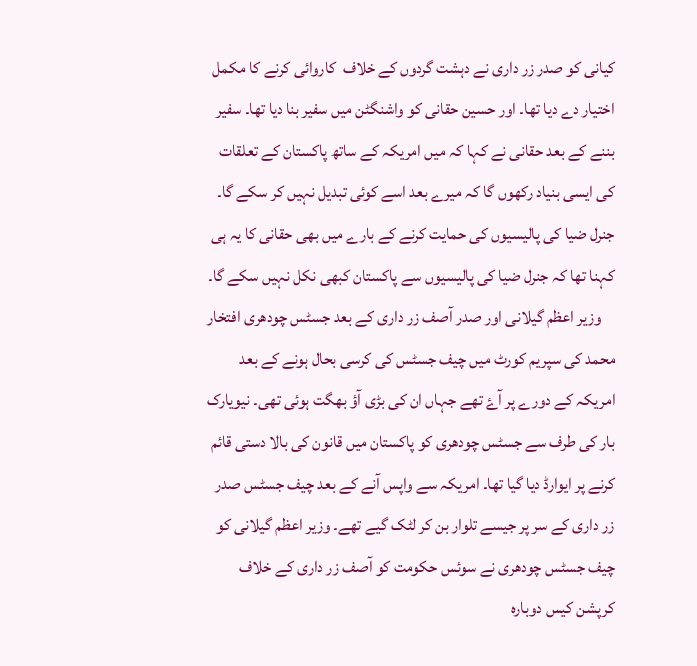کیانی کو صدر زر داری نے دہشت گردوں کے خلاف  کاروائی کرنے کا مکمل اختیار دے دیا تھا۔ اور حسین حقانی کو واشنگٹن میں سفیر بنا دیا تھا۔ سفیر بننے کے بعد حقانی نے کہا کہ میں امریکہ کے ساتھ پاکستان کے تعلقات کی ایسی بنیاد رکھوں گا کہ میرے بعد اسے کوئی تبدیل نہیں کر سکے گا۔ جنرل ضیا کی پالیسیوں کی حمایت کرنے کے بارے میں بھی حقانی کا یہ ہی کہنا تھا کہ جنرل ضیا کی پالیسیوں سے پاکستان کبھی نکل نہیں سکے گا۔
    وزیر اعظم گیلانی اور صدر آصف زر داری کے بعد جسٹس چودھری افتخار محمد کی سپریم کورٹ میں چیف جسٹس کی کرسی بحال ہونے کے بعد امریکہ کے دورے پر آۓ تھے جہاں ان کی بڑی آؤ بھگت ہوئی تھی۔ نیویارک بار کی طرف سے جسٹس چودھری کو پاکستان میں قانون کی بالا دستی قائم کرنے پر ایوارڈ دیا گیا تھا۔ امریکہ سے واپس آنے کے بعد چیف جسٹس صدر زر داری کے سر پر جیسے تلوار بن کر لٹک گیے تھے۔ وزیر اعظم گیلانی کو چیف جسٹس چودھری نے سوئس حکومت کو آصف زر داری کے خلاف کرپشن کیس دوبارہ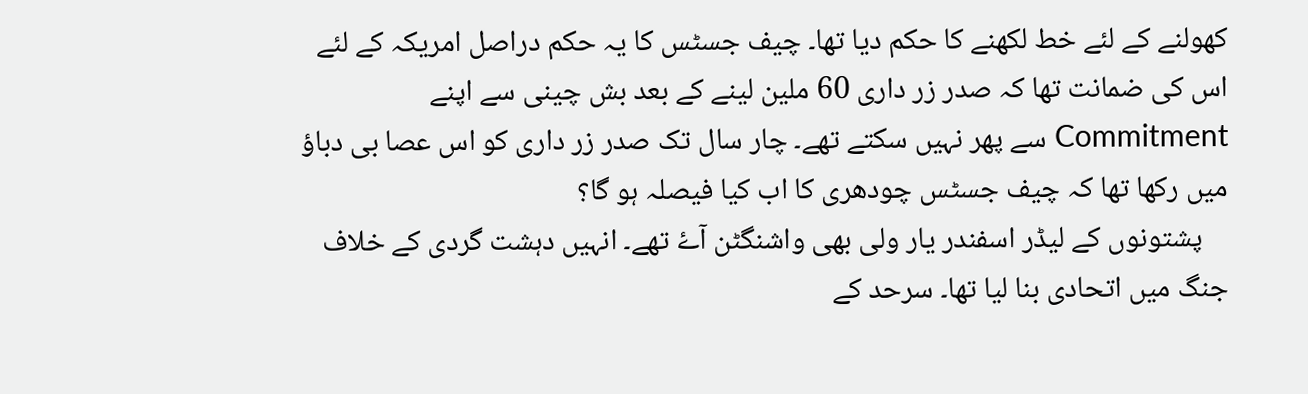کھولنے کے لئے خط لکھنے کا حکم دیا تھا۔ چیف جسٹس کا یہ حکم دراصل امریکہ کے لئے اس کی ضمانت تھا کہ صدر زر داری 60 ملین لینے کے بعد بش چینی سے اپنے Commitment سے پھر نہیں سکتے تھے۔ چار سال تک صدر زر داری کو اس عصا بی دباؤ میں رکھا تھا کہ چیف جسٹس چودھری کا اب کیا فیصلہ ہو گا؟
    پشتونوں کے لیڈر اسفندر یار ولی بھی واشنگٹن آۓ تھے۔ انہیں دہشت گردی کے خلاف جنگ میں اتحادی بنا لیا تھا۔ سرحد کے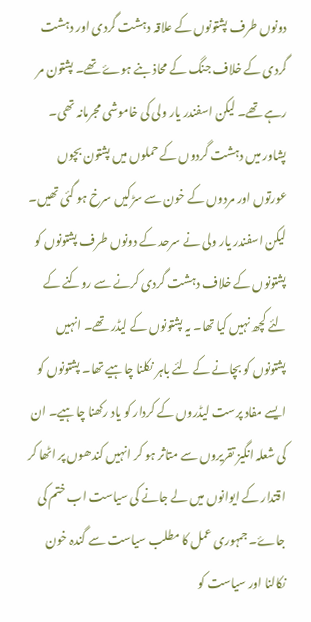دونوں طرف پشتونوں کے علاقہ دہشت گردی اور دہشت گردی کے خلاف جنگ کے محاذ بنے ہوۓ تھے۔ پشتون مر رہے تھے۔ لیکن اسفندر یار ولی کی خاموشی مجرمانہ تھی۔ پشاور میں دہشت گردوں کے حملوں میں پشتون بچوں عورتوں اور مردوں کے خون سے سڑکیں سرخ ہو گئی تھیں۔ لیکن اسفندر یار ولی نے سرحد کے دونوں طرف پشتونوں کو پشتونوں کے خلاف دہشت گردی کرنے سے روکنے کے لئے کچھ نہیں کیا تھا۔ یہ پشتونوں کے لیڈر تھے۔ انہیں پشتونوں کو بچانے کے لئے باہر نکلنا چاہیے تھا۔ پشتونوں کو ایسے مفاد پرست لیڈروں کے کردار کو یاد رکھنا چاہیے۔ ان کی شعلہ انگیز تقریروں سے متاثر ہو کر انہیں کندھوں پر اٹھا کر اقتدار کے ایوانوں میں لے جانے کی سیاست اب ختم کی جاۓ۔ جمہوری عمل کا مطلب سیاست سے گندہ خون نکالنا اور سیاست کو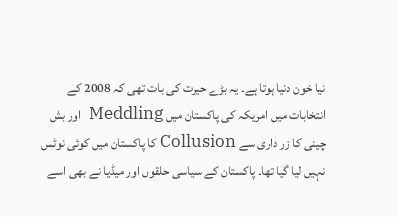نیا خون دنیا ہوتا ہے۔ یہ بڑے حیرت کی بات تھی کہ 2008 کے انتخابات میں امریکہ کی پاکستان میں Meddling  اور بش چینی کا زر داری سے Collusion کا پاکستان میں کوئی نوٹس نہیں لیا گیا تھا۔ پاکستان کے سیاسی حلقوں اور میڈیا نے بھی اسے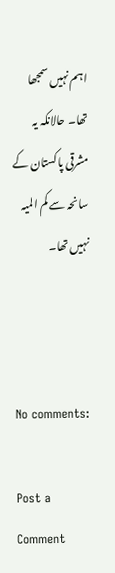اہم نہیں سمجھا تھا۔ حالانکہ یہ مشرقی پاکستان کے سانحہ سے کم المیہ نہیں تھا۔



No comments:

Post a Comment